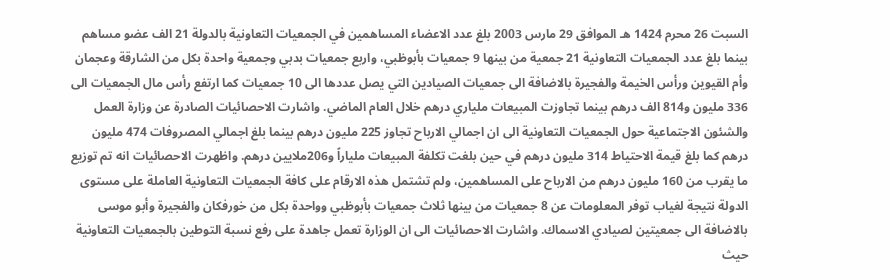السبت 26 محرم 1424 هـ الموافق 29 مارس 2003 بلغ عدد الاعضاء المساهمين في الجمعيات التعاونية بالدولة 21 الف عضو مساهم بينما بلغ عدد الجمعيات التعاونية 21 جمعية من بينها 9 جمعيات بأبوظبي، واربع جمعيات بدبي وجمعية واحدة بكل من الشارقة وعجمان وأم القيوين ورأس الخيمة والفجيرة بالاضافة الى جمعيات الصيادين التي يصل عددها الى 10 جمعيات كما ارتفع رأس مال الجمعيات الى 336 مليون و814 الف درهم بينما تجاوزت المبيعات ملياري درهم خلال العام الماضي. واشارت الاحصائيات الصادرة عن وزارة العمل والشئون الاجتماعية حول الجمعيات التعاونية الى ان اجمالي الارباح تجاوز 225 مليون درهم بينما بلغ اجمالي المصروفات 474 مليون درهم كما بلغ قيمة الاحتياط 314 مليون درهم في حين بلغت تكلفة المبيعات ملياراً و206ملايين درهم. واظهرت الاحصائيات انه تم توزيع ما يقرب من 160 مليون درهم من الارباح على المساهمين، ولم تشتمل هذه الارقام على كافة الجمعيات التعاونية العاملة على مستوى الدولة نتيجة لغياب توفر المعلومات عن 8 جمعيات من بينها ثلاث جمعيات بأبوظبي وواحدة بكل من خورفكان والفجيرة وأبو موسى بالاضافة الى جمعيتين لصيادي الاسماك. واشارت الاحصائيات الى ان الوزارة تعمل جاهدة على رفع نسبة التوطين بالجمعيات التعاونية حيث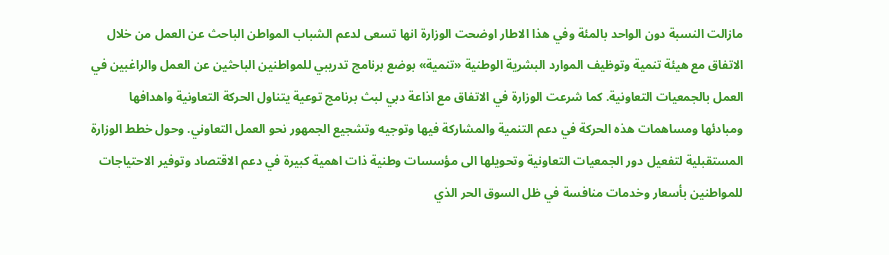مازالت النسبة دون الواحد بالمئة وفي هذا الاطار اوضحت الوزارة انها تسعى لدعم الشباب المواطن الباحث عن العمل من خلال الاتفاق مع هيئة تنمية وتوظيف الموارد البشرية الوطنية «تنمية» بوضع برنامج تدريبي للمواطنين الباحثين عن العمل والراغبين في العمل بالجمعيات التعاونية. كما شرعت الوزارة في الاتفاق مع اذاعة دبي لبث برنامج توعية يتناول الحركة التعاونية واهدافها ومبادئها ومساهمات هذه الحركة في دعم التنمية والمشاركة فيها وتوجيه وتشجيع الجمهور نحو العمل التعاوني. وحول خطط الوزارة المستقبلية لتفعيل دور الجمعيات التعاونية وتحويلها الى مؤسسات وطنية ذات اهمية كبيرة في دعم الاقتصاد وتوفير الاحتياجات للمواطنين بأسعار وخدمات منافسة في ظل السوق الحر الذي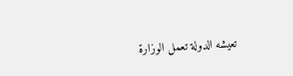تعيشه الدولة تعمل الوزارة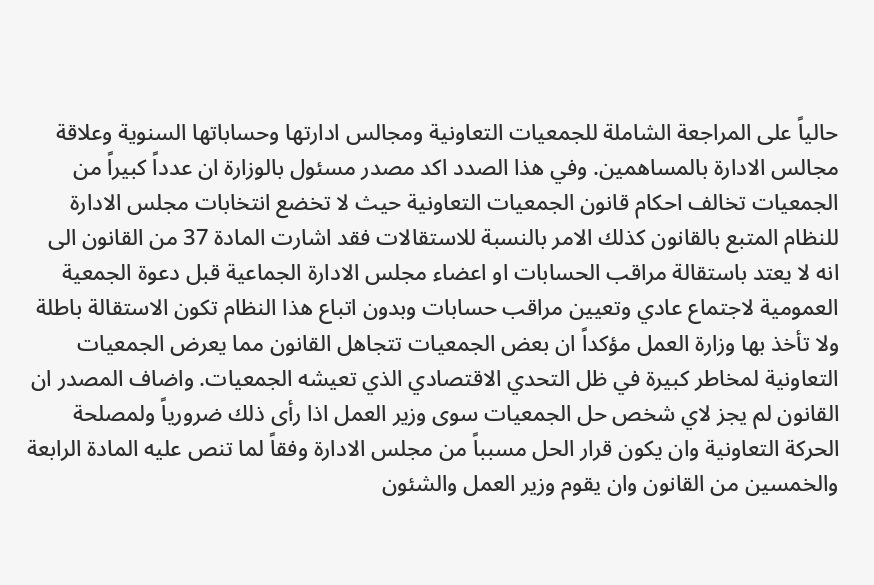حالياً على المراجعة الشاملة للجمعيات التعاونية ومجالس ادارتها وحساباتها السنوية وعلاقة مجالس الادارة بالمساهمين. وفي هذا الصدد اكد مصدر مسئول بالوزارة ان عدداً كبيراً من الجمعيات تخالف احكام قانون الجمعيات التعاونية حيث لا تخضع انتخابات مجلس الادارة للنظام المتبع بالقانون كذلك الامر بالنسبة للاستقالات فقد اشارت المادة 37 من القانون الى انه لا يعتد باستقالة مراقب الحسابات او اعضاء مجلس الادارة الجماعية قبل دعوة الجمعية العمومية لاجتماع عادي وتعيين مراقب حسابات وبدون اتباع هذا النظام تكون الاستقالة باطلة ولا تأخذ بها وزارة العمل مؤكداً ان بعض الجمعيات تتجاهل القانون مما يعرض الجمعيات التعاونية لمخاطر كبيرة في ظل التحدي الاقتصادي الذي تعيشه الجمعيات. واضاف المصدر ان القانون لم يجز لاي شخص حل الجمعيات سوى وزير العمل اذا رأى ذلك ضرورياً ولمصلحة الحركة التعاونية وان يكون قرار الحل مسبباً من مجلس الادارة وفقاً لما تنص عليه المادة الرابعة والخمسين من القانون وان يقوم وزير العمل والشئون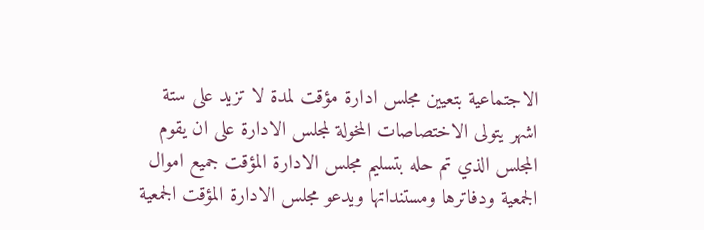الاجتماعية بتعيين مجلس ادارة مؤقت لمدة لا تزيد على ستة اشهر يتولى الاختصاصات المخولة لمجلس الادارة على ان يقوم المجلس الذي تم حله بتسليم مجلس الادارة المؤقت جميع اموال الجمعية ودفاترها ومستنداتها ويدعو مجلس الادارة المؤقت الجمعية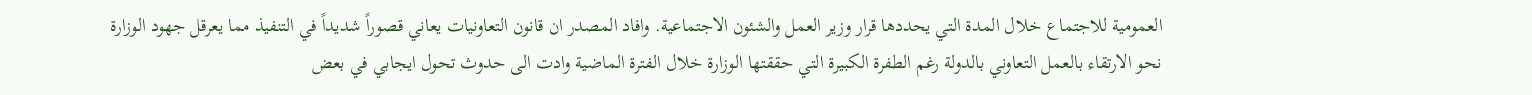العمومية للاجتماع خلال المدة التي يحددها قرار وزير العمل والشئون الاجتماعية. وافاد المصدر ان قانون التعاونيات يعاني قصوراً شديداً في التنفيذ مما يعرقل جهود الوزارة نحو الارتقاء بالعمل التعاوني بالدولة رغم الطفرة الكبيرة التي حققتها الوزارة خلال الفترة الماضية وادت الى حدوث تحول ايجابي في بعض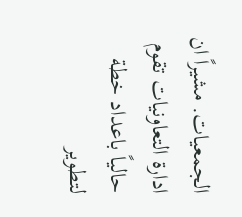الجمعيات. مشيراً ان ادارة التعاونيات تقوم حالياً باعداد خطة لتطوير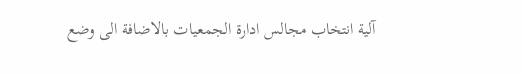آلية انتخاب مجالس ادارة الجمعيات بالاضافة الى وضع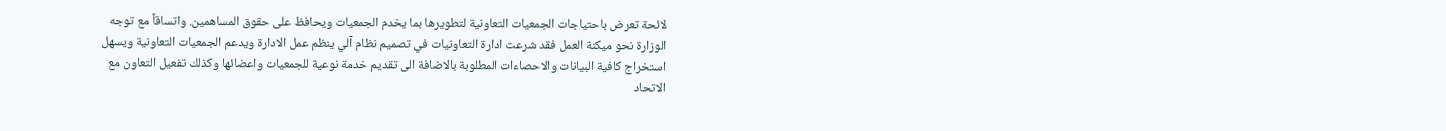لائحة تعرض باحتياجات الجمعيات التعاونية لتطويرها بما يخدم الجمعيات ويحافظ على حقوق المساهمين. واتساقاً مع توجه الوزارة نحو ميكنة العمل فقد شرعت ادارة التعاونيات في تصميم نظام آلي ينظم عمل الادارة ويدعم الجمعيات التعاونية ويسهل استخراج كافية البيانات والاحصاءات المطلوبة بالاضافة الى تقديم خدمة نوعية للجمعيات واعضائها وكذلك تفعيل التعاون مع الاتحاد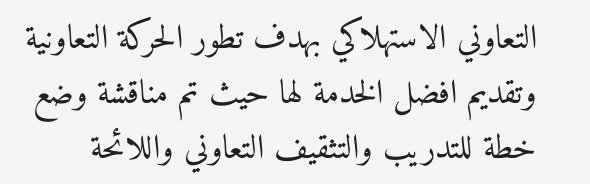التعاوني الاستهلاكي بهدف تطور الحركة التعاونية وتقديم افضل الخدمة لها حيث تم مناقشة وضع خطة للتدريب والتثقيف التعاوني واللائحة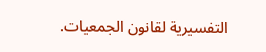التفسيرية لقانون الجمعيات.